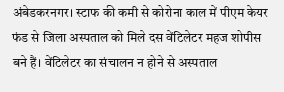अंबेडकरनगर। स्टाफ की कमी से कोरोना काल में पीएम केयर फंड से जिला अस्पताल को मिले दस वेंटिलेटर महज शोपीस बने हैं। वेंटिलेटर का संचालन न होने से अस्पताल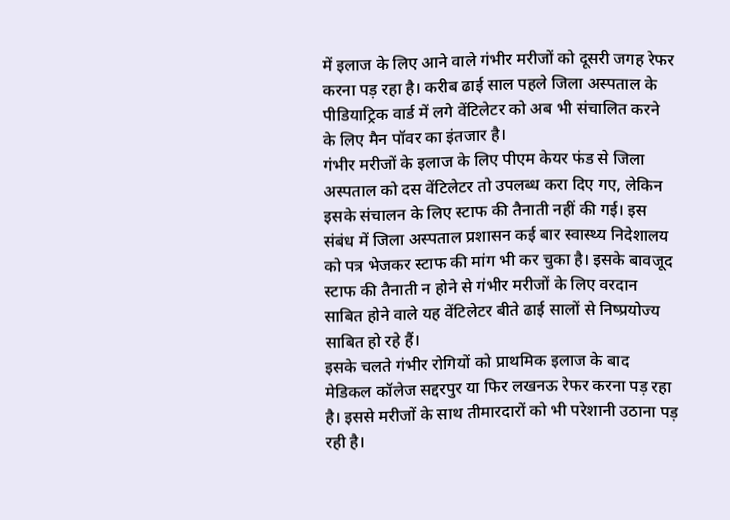में इलाज के लिए आने वाले गंभीर मरीजों को दूसरी जगह रेफर करना पड़ रहा है। करीब ढाई साल पहले जिला अस्पताल के पीडियाट्रिक वार्ड में लगे वेंटिलेटर को अब भी संचालित करने के लिए मैन पॉवर का इंतजार है।
गंभीर मरीजों के इलाज के लिए पीएम केयर फंड से जिला अस्पताल को दस वेंटिलेटर तो उपलब्ध करा दिए गए, लेकिन इसके संचालन के लिए स्टाफ की तैनाती नहीं की गई। इस संबंध में जिला अस्पताल प्रशासन कई बार स्वास्थ्य निदेशालय को पत्र भेजकर स्टाफ की मांग भी कर चुका है। इसके बावजूद स्टाफ की तैनाती न होने से गंभीर मरीजों के लिए वरदान साबित होने वाले यह वेंटिलेटर बीते ढाई सालों से निष्प्रयोज्य साबित हो रहे हैं।
इसके चलते गंभीर रोगियों को प्राथमिक इलाज के बाद मेडिकल कॉलेज सद्दरपुर या फिर लखनऊ रेफर करना पड़ रहा है। इससे मरीजों के साथ तीमारदारों को भी परेशानी उठाना पड़ रही है।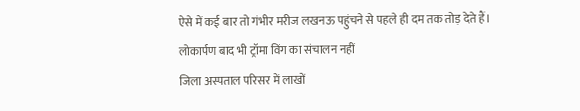ऐसे में कई बार तो गंभीर मरीज लखनऊ पहुंचने से पहले ही दम तक तोड़ देते हैं।
लोकार्पण बाद भी ट्रॉमा विंग का संचालन नहीं
जिला अस्पताल परिसर में लाखों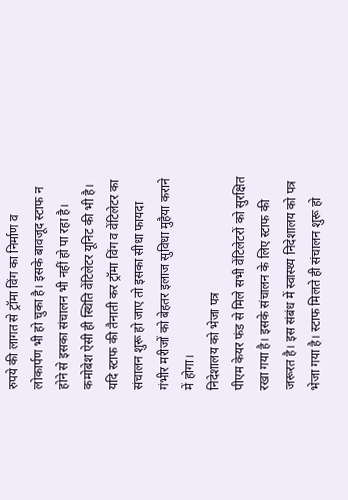रुपये की लागत से ट्रॉमा विंग का निर्माण व लोकार्पण भी हो चुका है। इसके बावजूद स्टाफ न होने से इसका संचालन भी नहीं हो पा रहा है। कमोबेश ऐसी ही स्थिति वेंटिलेटर यूनिट की भी है। यदि स्टाफ की तैनाती कर ट्रॉमा विंग व वेंटिलेटर का संचालन शुरू हो जाए तो इसका सीधा फायदा गंभीर मरीजों को बेहतर इलाज सुविधा मुहैया कराने में होगा।
निदेशालय को भेजा पत्र
पीएम केयर फंड से मिले सभी वेंटिलेटरों को सुरक्षित रखा गया है। इसके संचालन के लिए स्टाफ की जरूरत है। इस संबंध में स्वास्थ्य निदेशालय को पत्र भेजा गया है। स्टाफ मिलते ही संचालन शुरू हो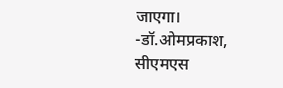जाएगा। -डॉ.ओमप्रकाश, सीएमएस